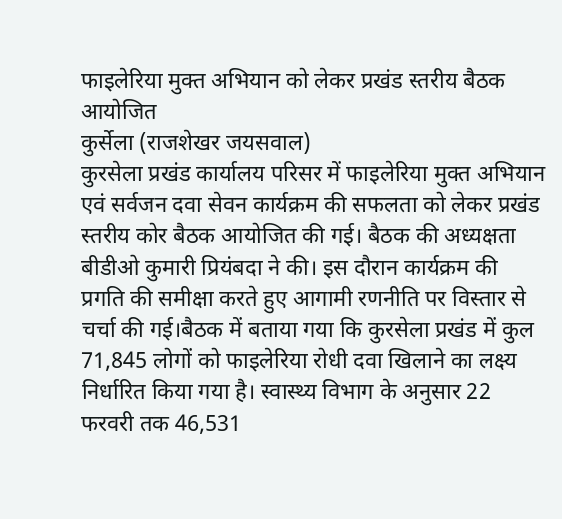फाइलेरिया मुक्त अभियान को लेकर प्रखंड स्तरीय बैठक आयोजित
कुर्सेला (राजशेखर जयसवाल)
कुरसेला प्रखंड कार्यालय परिसर में फाइलेरिया मुक्त अभियान एवं सर्वजन दवा सेवन कार्यक्रम की सफलता को लेकर प्रखंड स्तरीय कोर बैठक आयोजित की गई। बैठक की अध्यक्षता बीडीओ कुमारी प्रियंबदा ने की। इस दौरान कार्यक्रम की प्रगति की समीक्षा करते हुए आगामी रणनीति पर विस्तार से चर्चा की गई।बैठक में बताया गया कि कुरसेला प्रखंड में कुल 71,845 लोगों को फाइलेरिया रोधी दवा खिलाने का लक्ष्य निर्धारित किया गया है। स्वास्थ्य विभाग के अनुसार 22 फरवरी तक 46,531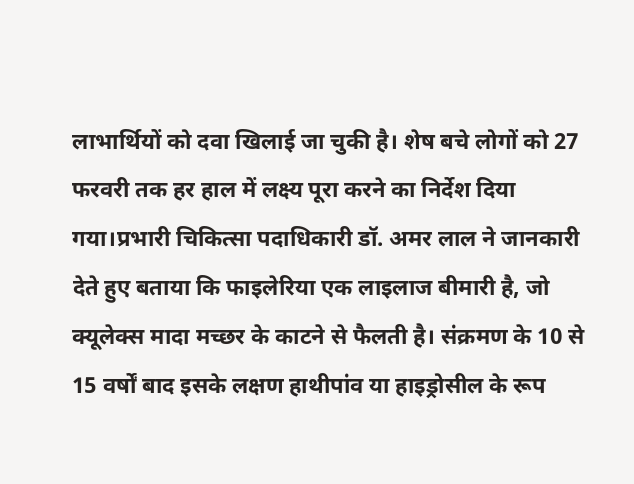लाभार्थियों को दवा खिलाई जा चुकी है। शेष बचे लोगों को 27 फरवरी तक हर हाल में लक्ष्य पूरा करने का निर्देश दिया गया।प्रभारी चिकित्सा पदाधिकारी डॉ. अमर लाल ने जानकारी देते हुए बताया कि फाइलेरिया एक लाइलाज बीमारी है, जो क्यूलेक्स मादा मच्छर के काटने से फैलती है। संक्रमण के 10 से 15 वर्षों बाद इसके लक्षण हाथीपांव या हाइड्रोसील के रूप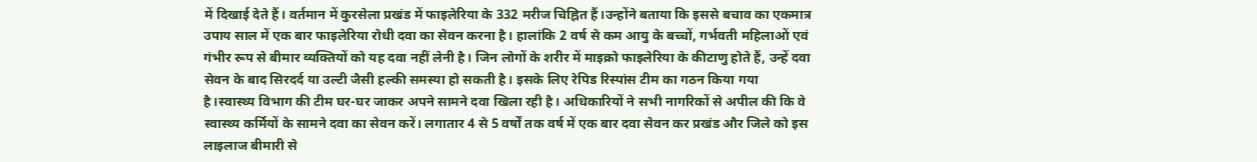में दिखाई देते हैं। वर्तमान में कुरसेला प्रखंड में फाइलेरिया के 332 मरीज चिह्नित हैं।उन्होंने बताया कि इससे बचाव का एकमात्र उपाय साल में एक बार फाइलेरिया रोधी दवा का सेवन करना है। हालांकि 2 वर्ष से कम आयु के बच्चों, गर्भवती महिलाओं एवं गंभीर रूप से बीमार व्यक्तियों को यह दवा नहीं लेनी है। जिन लोगों के शरीर में माइक्रो फाइलेरिया के कीटाणु होते हैं, उन्हें दवा सेवन के बाद सिरदर्द या उल्टी जैसी हल्की समस्या हो सकती है। इसके लिए रेपिड रिस्पांस टीम का गठन किया गया है।स्वास्थ्य विभाग की टीम घर-घर जाकर अपने सामने दवा खिला रही है। अधिकारियों ने सभी नागरिकों से अपील की कि वे स्वास्थ्य कर्मियों के सामने दवा का सेवन करें। लगातार 4 से 5 वर्षों तक वर्ष में एक बार दवा सेवन कर प्रखंड और जिले को इस लाइलाज बीमारी से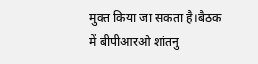मुक्त किया जा सकता है।बैठक में बीपीआरओ शांतनु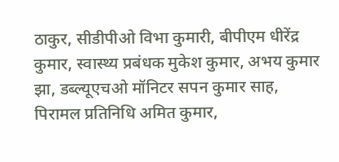ठाकुर, सीडीपीओ विभा कुमारी, बीपीएम धीरेंद्र कुमार, स्वास्थ्य प्रबंधक मुकेश कुमार, अभय कुमार झा, डब्ल्यूएचओ मॉनिटर सपन कुमार साह, पिरामल प्रतिनिधि अमित कुमार,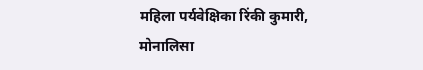महिला पर्यवेक्षिका रिंकी कुमारी, मोनालिसा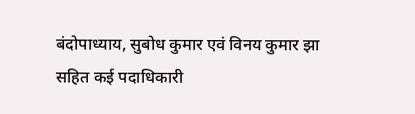बंदोपाध्याय, सुबोध कुमार एवं विनय कुमार झा सहित कई पदाधिकारी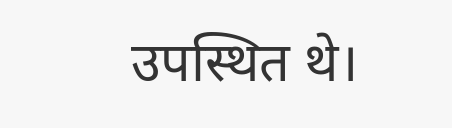उपस्थित थे।